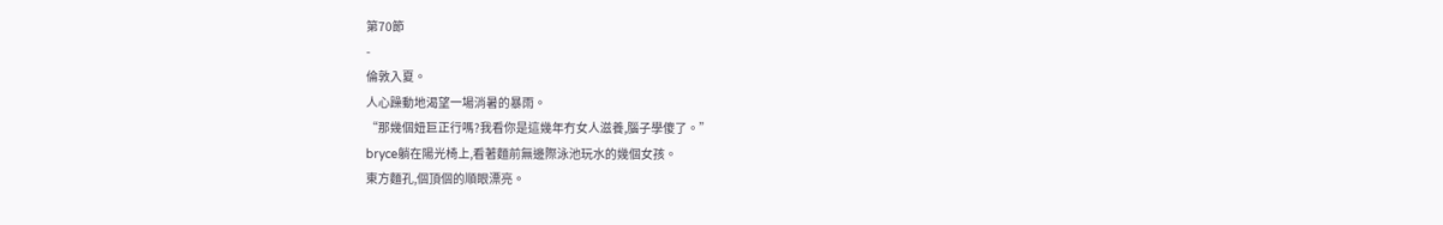第70節
-
倫敦入夏。
人心躁動地渴望一場消暑的暴雨。
“那幾個妞巨正行嗎?我看你是這幾年冇女人滋養,腦子學傻了。”
bryce躺在陽光椅上,看著麵前無邊際泳池玩水的幾個女孩。
東方麵孔,個頂個的順眼漂亮。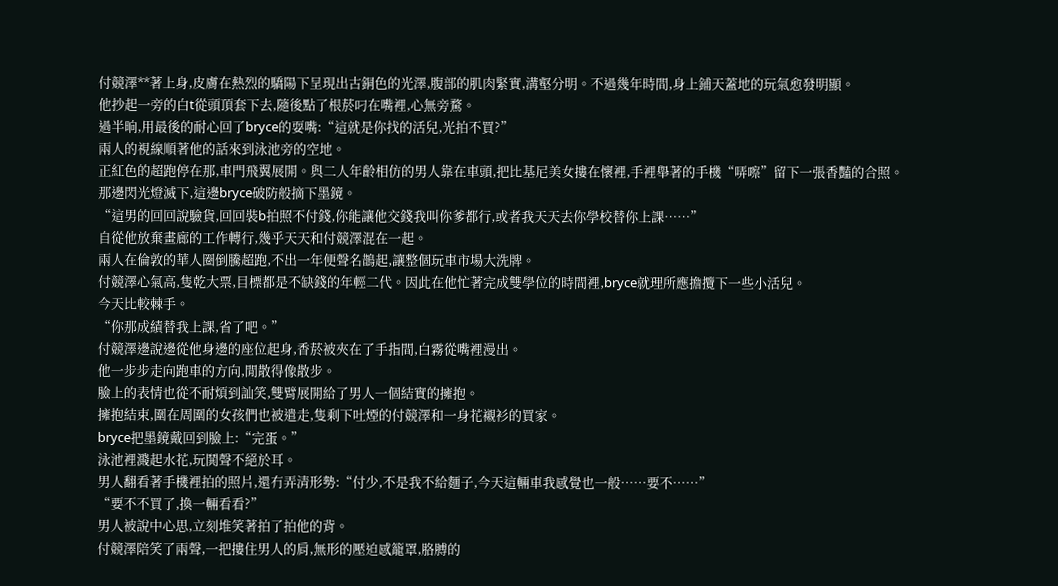付競澤**著上身,皮膚在熱烈的驕陽下呈現出古銅色的光澤,腹部的肌肉緊實,溝壑分明。不過幾年時間,身上鋪天蓋地的玩氣愈發明顯。
他抄起一旁的白t從頭頂套下去,隨後點了根菸叼在嘴裡,心無旁騖。
過半晌,用最後的耐心回了bryce的耍嘴:“這就是你找的活兒,光拍不買?”
兩人的視線順著他的話來到泳池旁的空地。
正紅色的超跑停在那,車門飛翼展開。與二人年齡相仿的男人靠在車頭,把比基尼美女摟在懷裡,手裡舉著的手機“哢嚓”留下一張香豔的合照。
那邊閃光燈滅下,這邊bryce破防般摘下墨鏡。
“這男的回回說驗貨,回回裝b拍照不付錢,你能讓他交錢我叫你爹都行,或者我天天去你學校替你上課……”
自從他放棄畫廊的工作轉行,幾乎天天和付競澤混在一起。
兩人在倫敦的華人圈倒騰超跑,不出一年便聲名鵲起,讓整個玩車市場大洗牌。
付競澤心氣高,隻乾大票,目標都是不缺錢的年輕二代。因此在他忙著完成雙學位的時間裡,bryce就理所應擔攬下一些小活兒。
今天比較棘手。
“你那成績替我上課,省了吧。”
付競澤邊說邊從他身邊的座位起身,香菸被夾在了手指間,白霧從嘴裡漫出。
他一步步走向跑車的方向,閒散得像散步。
臉上的表情也從不耐煩到訕笑,雙臂展開給了男人一個結實的擁抱。
擁抱結束,圍在周圍的女孩們也被遣走,隻剩下吐煙的付競澤和一身花襯衫的買家。
bryce把墨鏡戴回到臉上:“完蛋。”
泳池裡濺起水花,玩鬨聲不絕於耳。
男人翻看著手機裡拍的照片,還冇弄清形勢:“付少,不是我不給麵子,今天這輛車我感覺也一般……要不……”
“要不不買了,換一輛看看?”
男人被說中心思,立刻堆笑著拍了拍他的背。
付競澤陪笑了兩聲,一把摟住男人的肩,無形的壓迫感籠罩,胳膊的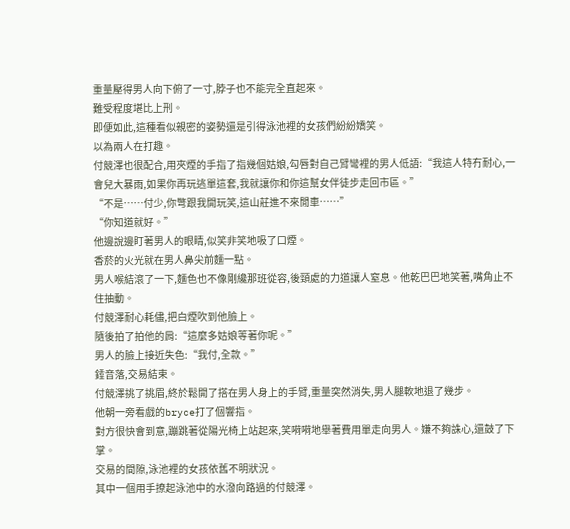重量壓得男人向下俯了一寸,脖子也不能完全直起來。
難受程度堪比上刑。
即便如此,這種看似親密的姿勢還是引得泳池裡的女孩們紛紛嬌笑。
以為兩人在打趣。
付競澤也很配合,用夾煙的手指了指幾個姑娘,勾唇對自己臂彎裡的男人低語:“我這人特冇耐心,一會兒大暴雨,如果你再玩逃單這套,我就讓你和你這幫女伴徒步走回市區。”
“不是……付少,你彆跟我開玩笑,這山莊進不來閒車……”
“你知道就好。”
他邊說邊盯著男人的眼睛,似笑非笑地吸了口煙。
香菸的火光就在男人鼻尖前麵一點。
男人喉結滾了一下,麵色也不像剛纔那班從容,後頸處的力道讓人窒息。他乾巴巴地笑著,嘴角止不住抽動。
付競澤耐心耗儘,把白煙吹到他臉上。
隨後拍了拍他的肩:“這麼多姑娘等著你呢。”
男人的臉上接近失色:“我付,全款。”
錘音落,交易結束。
付競澤挑了挑眉,終於鬆開了搭在男人身上的手臂,重量突然消失,男人腿軟地退了幾步。
他朝一旁看戲的bryce打了個響指。
對方很快會到意,蹦跳著從陽光椅上站起來,笑嗬嗬地舉著費用單走向男人。嫌不夠誅心,還鼓了下掌。
交易的間隙,泳池裡的女孩依舊不明狀況。
其中一個用手撩起泳池中的水潑向路過的付競澤。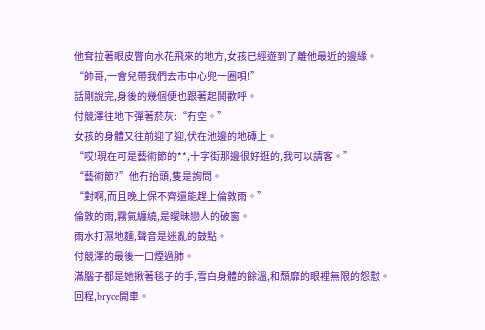他耷拉著眼皮瞥向水花飛來的地方,女孩已經遊到了離他最近的邊緣。
“帥哥,一會兒帶我們去市中心兜一圈唄!”
話剛說完,身後的幾個便也跟著起鬨歡呼。
付競澤往地下彈著菸灰:“冇空。”
女孩的身體又往前迎了迎,伏在池邊的地磚上。
“哎!現在可是藝術節的**,十字街那邊很好逛的,我可以請客。”
“藝術節?”他冇抬頭,隻是詢問。
“對啊,而且晚上保不齊還能趕上倫敦雨。”
倫敦的雨,霧氣纏繞,是曖昧戀人的破窗。
雨水打濕地麵,聲音是迷亂的鼓點。
付競澤的最後一口煙過肺。
滿腦子都是她揪著毯子的手,雪白身體的餘溫,和頹靡的眼裡無限的怨懟。
回程,bryce開車。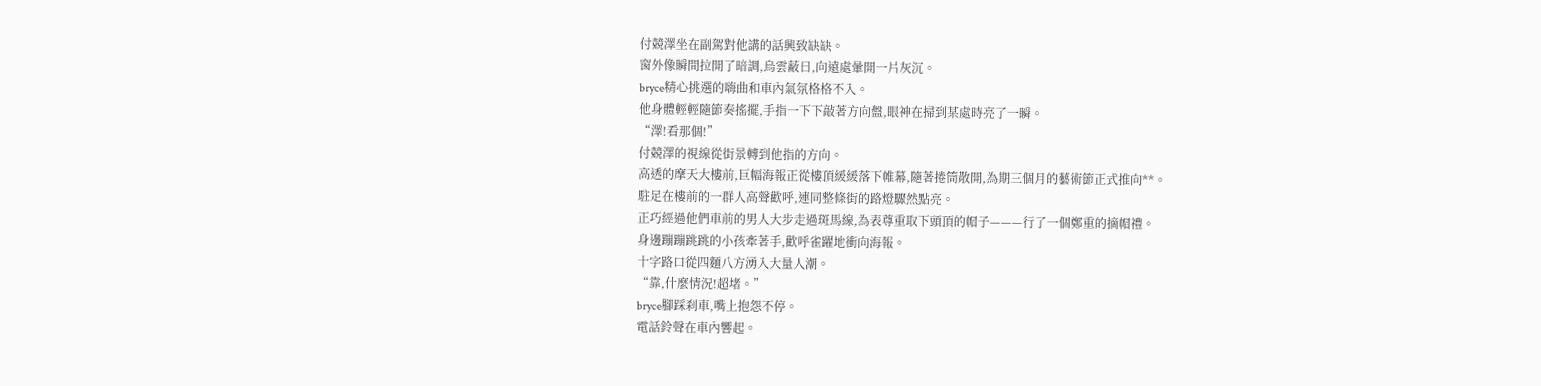付競澤坐在副駕對他講的話興致缺缺。
窗外像瞬間拉開了暗調,烏雲蔽日,向遠處暈開一片灰沉。
bryce精心挑選的嗨曲和車內氣氛格格不入。
他身體輕輕隨節奏搖擺,手指一下下敲著方向盤,眼神在掃到某處時亮了一瞬。
“澤!看那個!”
付競澤的視線從街景轉到他指的方向。
高透的摩天大樓前,巨幅海報正從樓頂緩緩落下帷幕,隨著捲筒散開,為期三個月的藝術節正式推向**。
駐足在樓前的一群人高聲歡呼,連同整條街的路燈驟然點亮。
正巧經過他們車前的男人大步走過斑馬線,為表尊重取下頭頂的帽子———行了一個鄭重的摘帽禮。
身邊蹦蹦跳跳的小孩牽著手,歡呼雀躍地衝向海報。
十字路口從四麵八方湧入大量人潮。
“靠,什麼情況!超堵。”
bryce腳踩刹車,嘴上抱怨不停。
電話鈴聲在車內響起。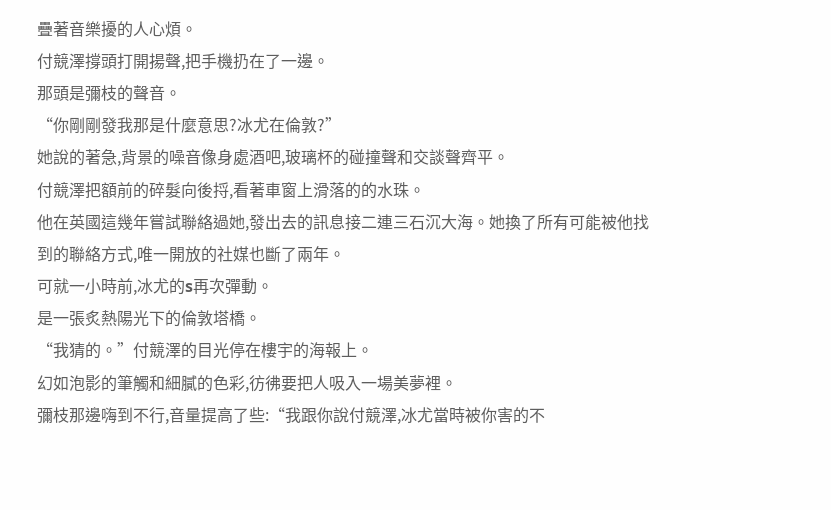疊著音樂擾的人心煩。
付競澤撐頭打開揚聲,把手機扔在了一邊。
那頭是彌枝的聲音。
“你剛剛發我那是什麼意思?冰尤在倫敦?”
她說的著急,背景的噪音像身處酒吧,玻璃杯的碰撞聲和交談聲齊平。
付競澤把額前的碎髮向後捋,看著車窗上滑落的的水珠。
他在英國這幾年嘗試聯絡過她,發出去的訊息接二連三石沉大海。她換了所有可能被他找到的聯絡方式,唯一開放的社媒也斷了兩年。
可就一小時前,冰尤的s再次彈動。
是一張炙熱陽光下的倫敦塔橋。
“我猜的。”付競澤的目光停在樓宇的海報上。
幻如泡影的筆觸和細膩的色彩,彷彿要把人吸入一場美夢裡。
彌枝那邊嗨到不行,音量提高了些:“我跟你說付競澤,冰尤當時被你害的不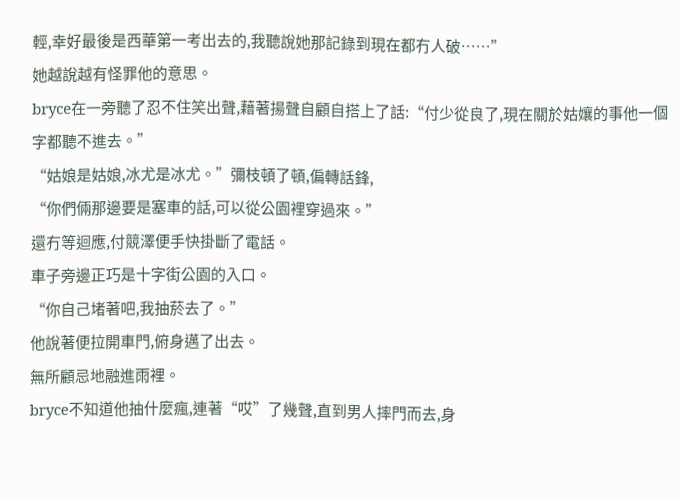輕,幸好最後是西華第一考出去的,我聽說她那記錄到現在都冇人破……”
她越說越有怪罪他的意思。
bryce在一旁聽了忍不住笑出聲,藉著揚聲自顧自搭上了話:“付少從良了,現在關於姑孃的事他一個字都聽不進去。”
“姑娘是姑娘,冰尤是冰尤。”彌枝頓了頓,偏轉話鋒,
“你們倆那邊要是塞車的話,可以從公園裡穿過來。”
還冇等迴應,付競澤便手快掛斷了電話。
車子旁邊正巧是十字街公園的入口。
“你自己堵著吧,我抽菸去了。”
他說著便拉開車門,俯身邁了出去。
無所顧忌地融進雨裡。
bryce不知道他抽什麼瘋,連著“哎”了幾聲,直到男人摔門而去,身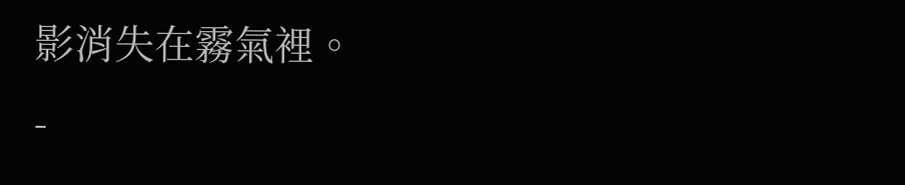影消失在霧氣裡。
-